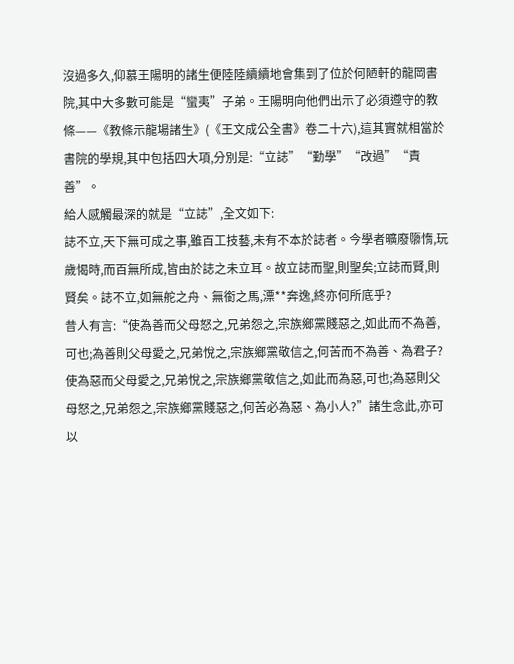沒過多久,仰慕王陽明的諸生便陸陸續續地會集到了位於何陋軒的龍岡書院,其中大多數可能是“蠻夷”子弟。王陽明向他們出示了必須遵守的教條——《教條示龍場諸生》(《王文成公全書》卷二十六),這其實就相當於書院的學規,其中包括四大項,分別是:“立誌”“勤學”“改過”“責善”。
給人感觸最深的就是“立誌”,全文如下:
誌不立,天下無可成之事,雖百工技藝,未有不本於誌者。今學者曠廢隳惰,玩歲愒時,而百無所成,皆由於誌之未立耳。故立誌而聖,則聖矣;立誌而賢,則賢矣。誌不立,如無舵之舟、無銜之馬,漂**奔逸,終亦何所底乎?
昔人有言:“使為善而父母怒之,兄弟怨之,宗族鄉黨賤惡之,如此而不為善,可也;為善則父母愛之,兄弟悅之,宗族鄉黨敬信之,何苦而不為善、為君子?使為惡而父母愛之,兄弟悅之,宗族鄉黨敬信之,如此而為惡,可也;為惡則父母怒之,兄弟怨之,宗族鄉黨賤惡之,何苦必為惡、為小人?”諸生念此,亦可以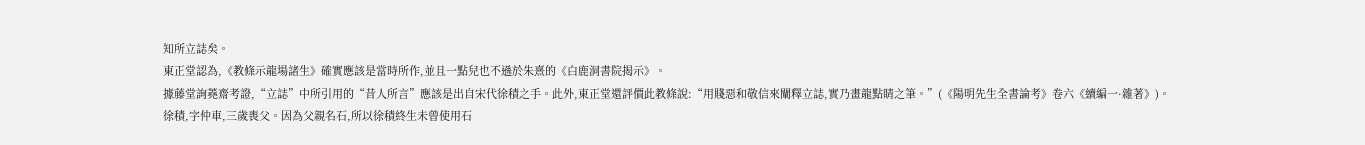知所立誌矣。
東正堂認為,《教條示龍場諸生》確實應該是當時所作,並且一點兒也不遜於朱熹的《白鹿洞書院揭示》。
據藤堂詢蕘齋考證,“立誌”中所引用的“昔人所言”應該是出自宋代徐積之手。此外,東正堂還評價此教條說:“用賤惡和敬信來闡釋立誌,實乃畫龍點睛之筆。”(《陽明先生全書論考》卷六《續編一·雜著》)。
徐積,字仲車,三歲喪父。因為父親名石,所以徐積終生未曾使用石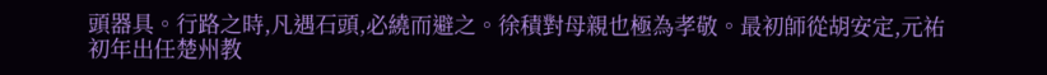頭器具。行路之時,凡遇石頭,必繞而避之。徐積對母親也極為孝敬。最初師從胡安定,元祐初年出任楚州教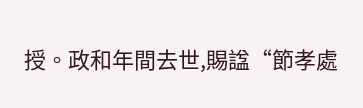授。政和年間去世,賜諡“節孝處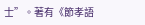士”。著有《節孝語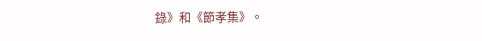錄》和《節孝集》。